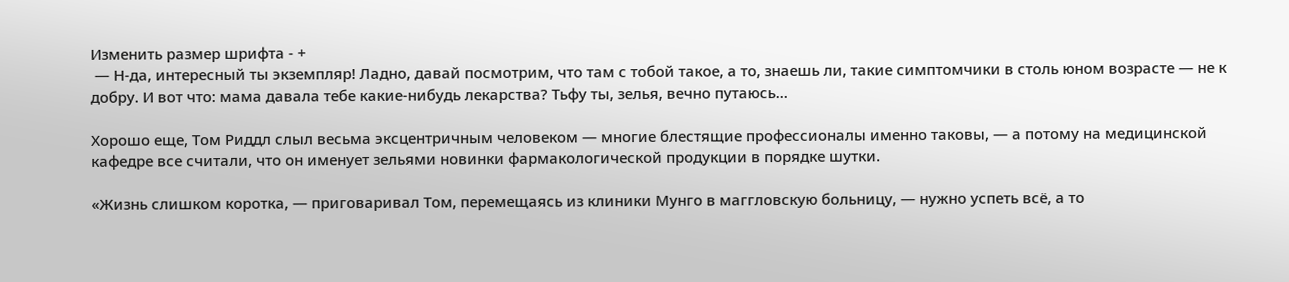Изменить размер шрифта - +
 — Н-да, интересный ты экземпляр! Ладно, давай посмотрим, что там с тобой такое, а то, знаешь ли, такие симптомчики в столь юном возрасте — не к добру. И вот что: мама давала тебе какие-нибудь лекарства? Тьфу ты, зелья, вечно путаюсь…

Хорошо еще, Том Риддл слыл весьма эксцентричным человеком — многие блестящие профессионалы именно таковы, — а потому на медицинской кафедре все считали, что он именует зельями новинки фармакологической продукции в порядке шутки.

«Жизнь слишком коротка, — приговаривал Том, перемещаясь из клиники Мунго в маггловскую больницу, — нужно успеть всё, а то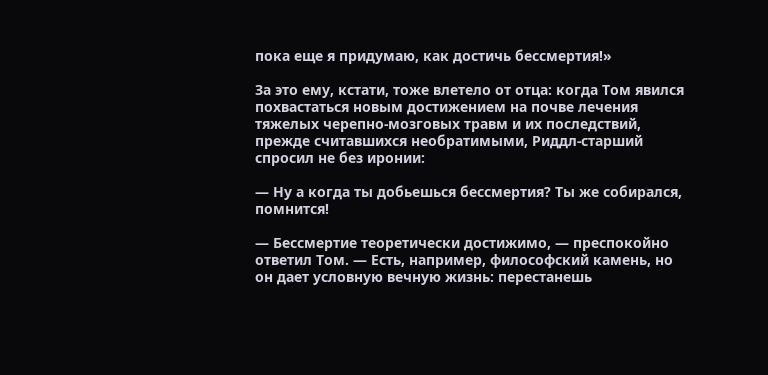пока еще я придумаю, как достичь бессмертия!»

За это ему, кстати, тоже влетело от отца: когда Том явился похвастаться новым достижением на почве лечения тяжелых черепно-мозговых травм и их последствий, прежде считавшихся необратимыми, Риддл-старший спросил не без иронии:

— Ну а когда ты добьешься бессмертия? Ты же собирался, помнится!

— Бессмертие теоретически достижимо, — преспокойно ответил Том. — Есть, например, философский камень, но он дает условную вечную жизнь: перестанешь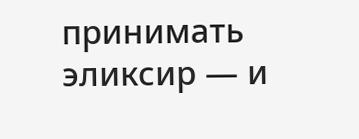принимать эликсир — и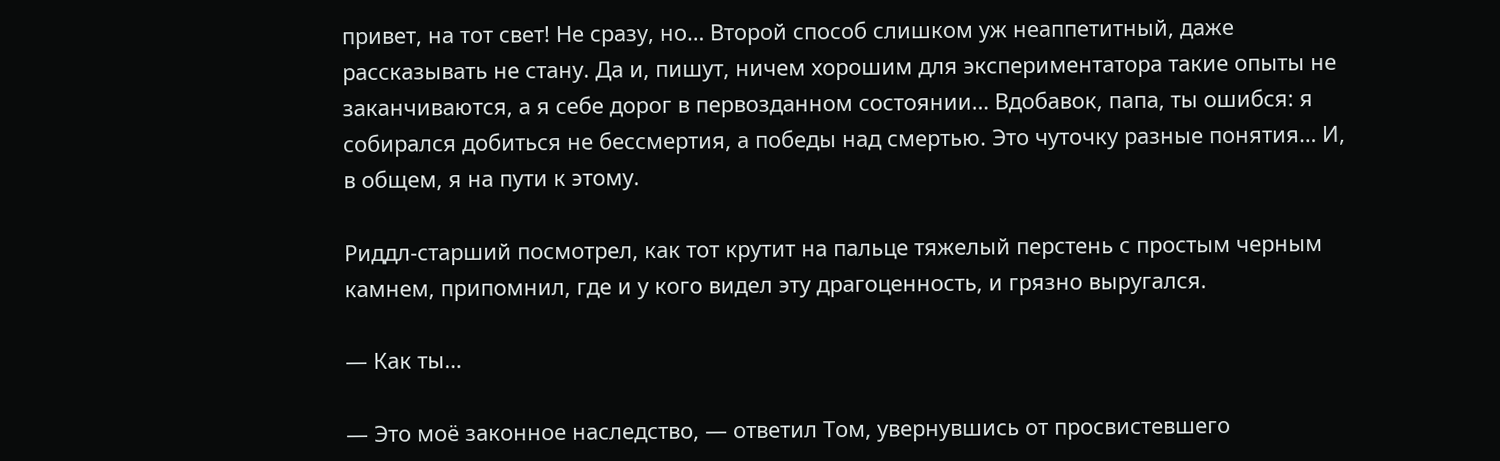привет, на тот свет! Не сразу, но… Второй способ слишком уж неаппетитный, даже рассказывать не стану. Да и, пишут, ничем хорошим для экспериментатора такие опыты не заканчиваются, а я себе дорог в первозданном состоянии… Вдобавок, папа, ты ошибся: я собирался добиться не бессмертия, а победы над смертью. Это чуточку разные понятия… И, в общем, я на пути к этому.

Риддл-старший посмотрел, как тот крутит на пальце тяжелый перстень с простым черным камнем, припомнил, где и у кого видел эту драгоценность, и грязно выругался.

— Как ты…

— Это моё законное наследство, — ответил Том, увернувшись от просвистевшего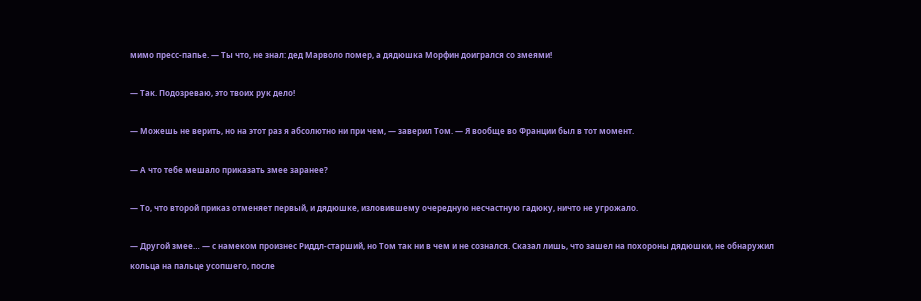мимо пресс-папье. — Ты что, не знал: дед Марволо помер, а дядюшка Морфин доигрался со змеями!

— Так. Подозреваю, это твоих рук дело!

— Можешь не верить, но на этот раз я абсолютно ни при чем, — заверил Том. — Я вообще во Франции был в тот момент.

— А что тебе мешало приказать змее заранее?

— То, что второй приказ отменяет первый, и дядюшке, изловившему очередную несчастную гадюку, ничто не угрожало.

— Другой змее… — с намеком произнес Риддл-старший, но Том так ни в чем и не сознался. Сказал лишь, что зашел на похороны дядюшки, не обнаружил кольца на пальце усопшего, после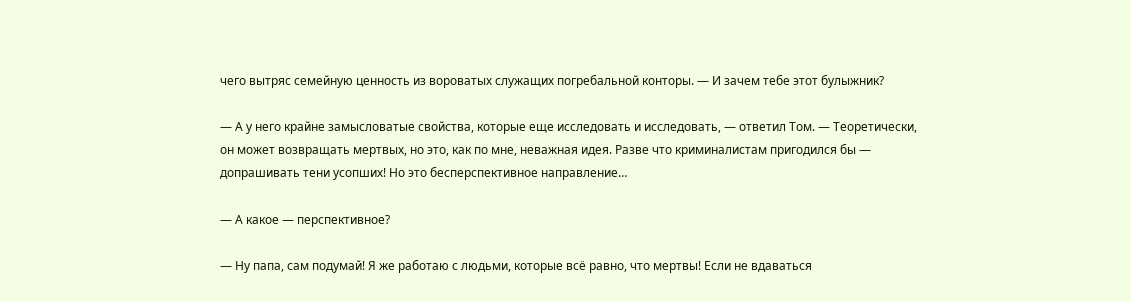чего вытряс семейную ценность из вороватых служащих погребальной конторы. — И зачем тебе этот булыжник?

— А у него крайне замысловатые свойства, которые еще исследовать и исследовать, — ответил Том. — Теоретически, он может возвращать мертвых, но это, как по мне, неважная идея. Разве что криминалистам пригодился бы — допрашивать тени усопших! Но это бесперспективное направление…

— А какое — перспективное?

— Ну папа, сам подумай! Я же работаю с людьми, которые всё равно, что мертвы! Если не вдаваться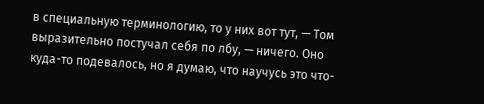в специальную терминологию, то у них вот тут, — Том выразительно постучал себя по лбу, — ничего. Оно куда-то подевалось, но я думаю, что научусь это что-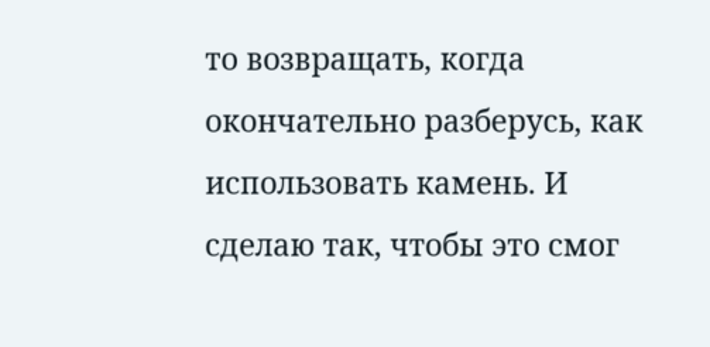то возвращать, когда окончательно разберусь, как использовать камень. И сделаю так, чтобы это смог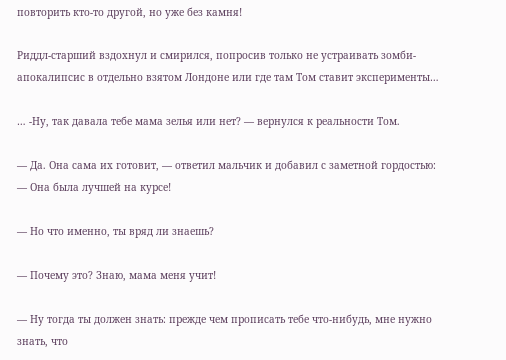повторить кто-то другой, но уже без камня!

Риддл-старший вздохнул и смирился, попросив только не устраивать зомби-апокалипсис в отдельно взятом Лондоне или где там Том ставит эксперименты…

… -Ну, так давала тебе мама зелья или нет? — вернулся к реальности Том.

— Да. Она сама их готовит, — ответил мальчик и добавил с заметной гордостью: — Она была лучшей на курсе!

— Но что именно, ты вряд ли знаешь?

— Почему это? Знаю, мама меня учит!

— Ну тогда ты должен знать: прежде чем прописать тебе что-нибудь, мне нужно знать, что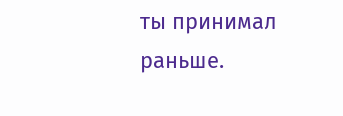ты принимал раньше.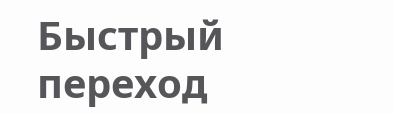Быстрый переход